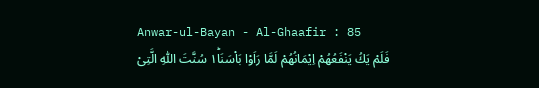Anwar-ul-Bayan - Al-Ghaafir : 85
فَلَمْ یَكُ یَنْفَعُهُمْ اِیْمَانُهُمْ لَمَّا رَاَوْا بَاْسَنَا١ؕ سُنَّتَ اللّٰهِ الَّتِیْ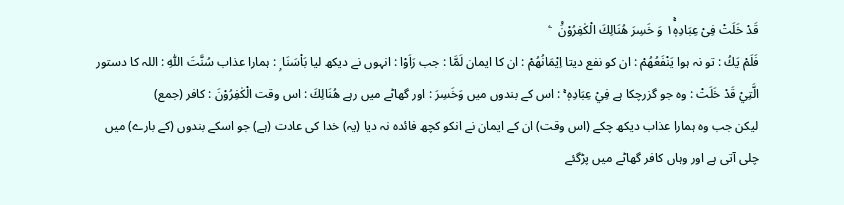قَدْ خَلَتْ فِیْ عِبَادِهٖ١ۚ وَ خَسِرَ هُنَالِكَ الْكٰفِرُوْنَ۠   ۧ
فَلَمْ يَكُ : تو نہ ہوا يَنْفَعُهُمْ : ان کو نفع دیتا اِيْمَانُهُمْ : ان کا ایمان لَمَّا : جب رَاَوْا : انہوں نے دیکھ لیا بَاْسَنَا ۭ : ہمارا عذاب سُنَّتَ اللّٰهِ : اللہ کا دستور الَّتِيْ قَدْ خَلَتْ : وہ جو گزرچکا ہے فِيْ عِبَادِهٖ ۚ : اس کے بندوں میں وَخَسِرَ : اور گھاٹے میں رہے هُنَالِكَ : اس وقت الْكٰفِرُوْنَ : کافر (جمع)
لیکن جب وہ ہمارا عذاب دیکھ چکے (اس وقت) ان کے ایمان نے انکو کچھ فائدہ نہ دیا (یہ) خدا کی عادت (ہے) جو اسکے بندوں (کے بارے) میں چلی آتی ہے اور وہاں کافر گھاٹے میں پڑگئے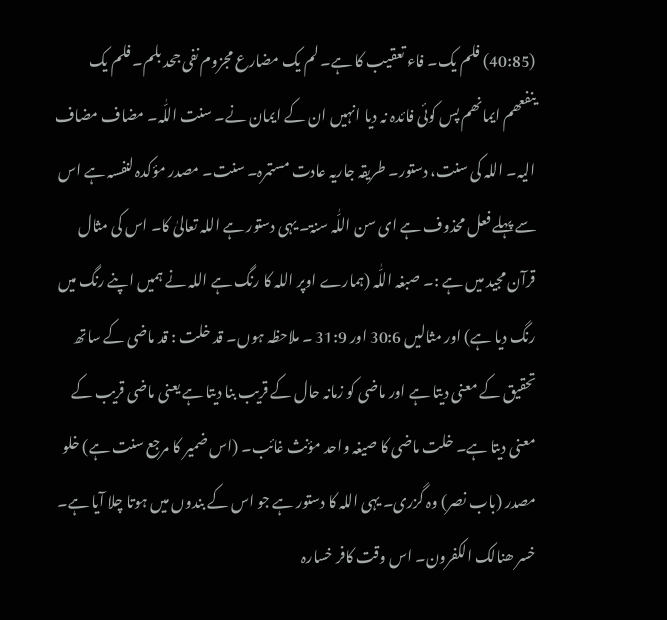(40:85) فلم یک۔ فاء تعقیب کا ہے۔ لم یک مضارع مجزوم نفی جحد بلم۔ فلم یک ینفعھم ایمانھم پس کوئی فائدہ نہ دیا انہیں ان کے ایمان نے۔ سنت اللّٰہ۔ مضاف مضاف الیہ۔ اللہ کی سنت، دستور۔ طریقہ جاریہ عادت مستمرہ۔ سنت۔ مصدر مؤکدہ لنفسہ ہے اس سے پہلے فعل محذوف ہے ای سن اللّٰہ سنۃ۔ یہی دستور ہے اللہ تعالیٰ کا۔ اس کی مثال قرآن مجید میں ہے :۔ صبغہ اللّٰہ (ہمارے اوپر اللہ کا رنگ ہے اللہ نے ہمیں اپنے رنگ میں رنگ دیا ہے) اور مثالیں 30:6 اور 31:9 ۔ ملاحظہ ہوں۔ قد خلت : قد ماضی کے ساتھ تحقیق کے معنی دیتا ہے اور ماضی کو زمانہ حال کے قریب بنا دیتا ہے یعنی ماضی قریب کے معنی دیتا ہے۔ خلت ماضی کا صیغہ واحد مؤنث غائب۔ (اس ضمیر کا مرجع سنت ہے) خلو مصدر (باب نصر) وہ گزری۔ یہی اللہ کا دستور ہے جو اس کے بندوں میں ہوتا چلا آیا ہے۔ خسر ھنالک الکفرون۔ اس وقت کافر خسارہ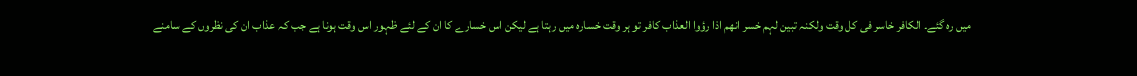میں رہ گئے۔ الکافر خاسر فی کل وقت ولکنہ تبین لہم خسر انھم اذا رؤوا العذاب کافر تو ہر وقت خسارہ میں رہتا ہے لیکن اس خسارے کا ان کے لئے ظہور اس وقت ہونا ہے جب کہ عذاب ان کی نظروں کے سامنے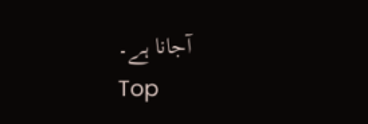آجانا ہے۔
Top